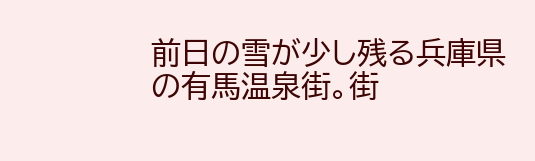前日の雪が少し残る兵庫県の有馬温泉街。街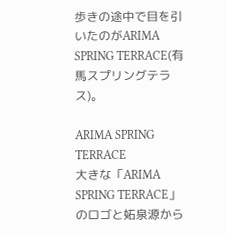歩きの途中で目を引いたのがARIMA SPRING TERRACE(有馬スプリングテラス)。

ARIMA SPRING TERRACE
大きな「ARIMA SPRING TERRACE」のロゴと妬泉源から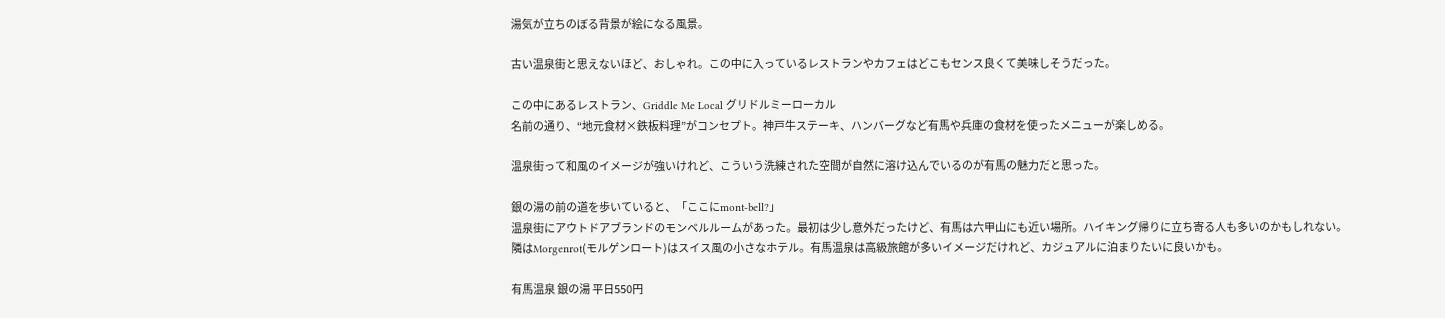湯気が立ちのぼる背景が絵になる風景。

古い温泉街と思えないほど、おしゃれ。この中に入っているレストランやカフェはどこもセンス良くて美味しそうだった。

この中にあるレストラン、Griddle Me Local グリドルミーローカル
名前の通り、“地元食材×鉄板料理”がコンセプト。神戸牛ステーキ、ハンバーグなど有馬や兵庫の食材を使ったメニューが楽しめる。

温泉街って和風のイメージが強いけれど、こういう洗練された空間が自然に溶け込んでいるのが有馬の魅力だと思った。

銀の湯の前の道を歩いていると、「ここにmont-bell?」
温泉街にアウトドアブランドのモンベルルームがあった。最初は少し意外だったけど、有馬は六甲山にも近い場所。ハイキング帰りに立ち寄る人も多いのかもしれない。
隣はMorgenrot(モルゲンロート)はスイス風の小さなホテル。有馬温泉は高級旅館が多いイメージだけれど、カジュアルに泊まりたいに良いかも。

有馬温泉 銀の湯 平日550円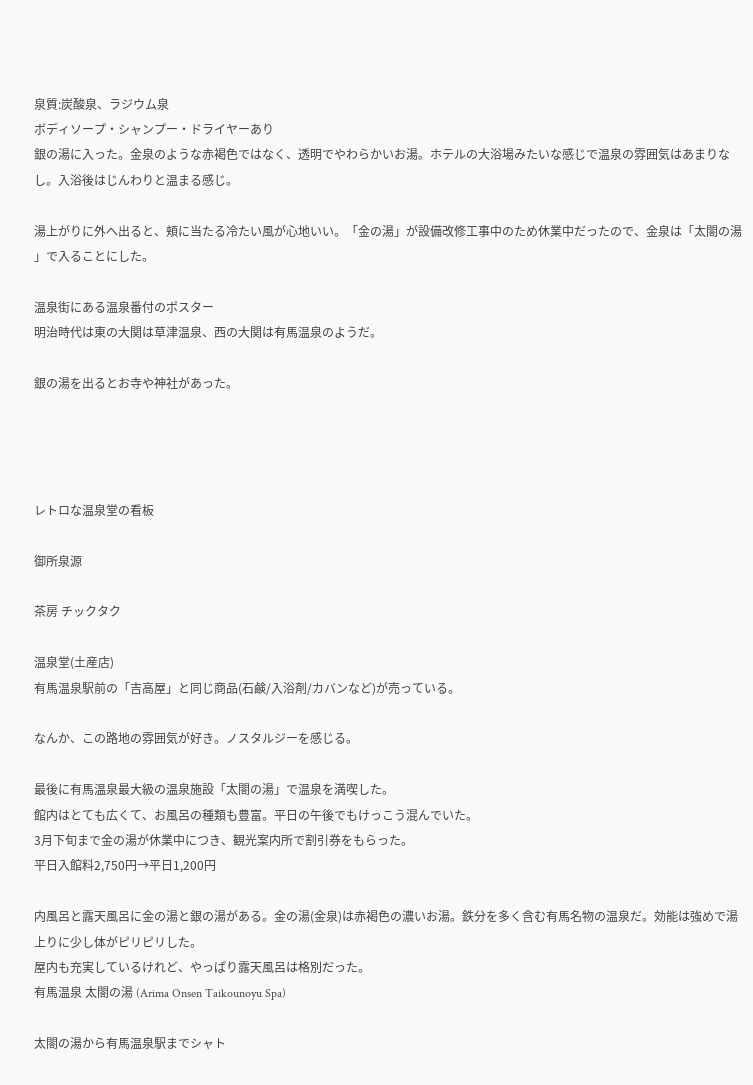泉質:炭酸泉、ラジウム泉
ボディソープ・シャンプー・ドライヤーあり
銀の湯に入った。金泉のような赤褐色ではなく、透明でやわらかいお湯。ホテルの大浴場みたいな感じで温泉の雰囲気はあまりなし。入浴後はじんわりと温まる感じ。

湯上がりに外へ出ると、頬に当たる冷たい風が心地いい。「金の湯」が設備改修工事中のため休業中だったので、金泉は「太閤の湯 」で入ることにした。

温泉街にある温泉番付のポスター
明治時代は東の大関は草津温泉、西の大関は有馬温泉のようだ。

銀の湯を出るとお寺や神社があった。




レトロな温泉堂の看板

御所泉源

茶房 チックタク

温泉堂(土産店)
有馬温泉駅前の「吉高屋」と同じ商品(石鹸/入浴剤/カバンなど)が売っている。

なんか、この路地の雰囲気が好き。ノスタルジーを感じる。

最後に有馬温泉最大級の温泉施設「太閤の湯」で温泉を満喫した。
館内はとても広くて、お風呂の種類も豊富。平日の午後でもけっこう混んでいた。
3月下旬まで金の湯が休業中につき、観光案内所で割引券をもらった。
平日入館料2,750円→平日1,200円

内風呂と露天風呂に金の湯と銀の湯がある。金の湯(金泉)は赤褐色の濃いお湯。鉄分を多く含む有馬名物の温泉だ。効能は強めで湯上りに少し体がピリピリした。
屋内も充実しているけれど、やっぱり露天風呂は格別だった。
有馬温泉 太閤の湯 (Arima Onsen Taikounoyu Spa)

太閤の湯から有馬温泉駅までシャト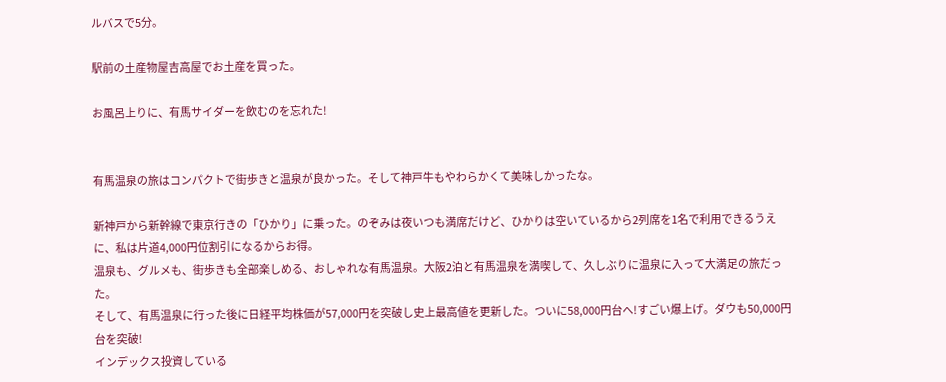ルバスで5分。

駅前の土産物屋吉高屋でお土産を買った。

お風呂上りに、有馬サイダーを飲むのを忘れた!


有馬温泉の旅はコンパクトで街歩きと温泉が良かった。そして神戸牛もやわらかくて美味しかったな。

新神戸から新幹線で東京行きの「ひかり」に乗った。のぞみは夜いつも満席だけど、ひかりは空いているから2列席を1名で利用できるうえに、私は片道4,000円位割引になるからお得。
温泉も、グルメも、街歩きも全部楽しめる、おしゃれな有馬温泉。大阪2泊と有馬温泉を満喫して、久しぶりに温泉に入って大満足の旅だった。
そして、有馬温泉に行った後に日経平均株価が57,000円を突破し史上最高値を更新した。ついに58,000円台へ!すごい爆上げ。ダウも50,000円台を突破!
インデックス投資している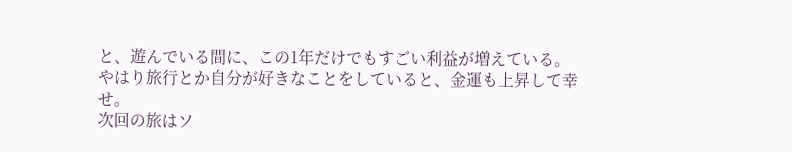と、遊んでいる間に、この1年だけでもすごい利益が増えている。
やはり旅行とか自分が好きなことをしていると、金運も上昇して幸せ。
次回の旅はソ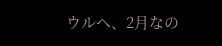ウルへ、2月なの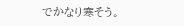でかなり寒そう。